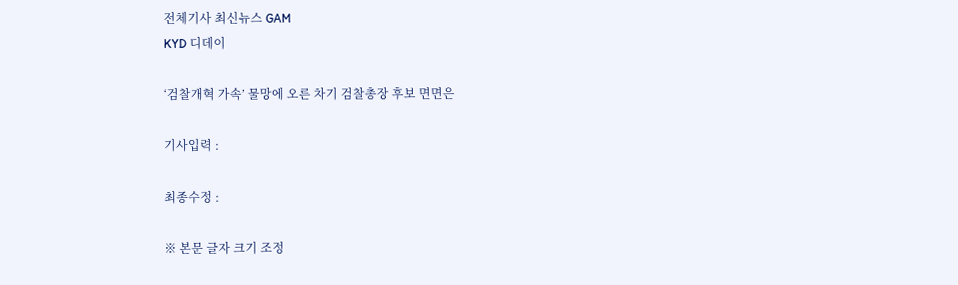전체기사 최신뉴스 GAM
KYD 디데이

‘검찰개혁 가속’ 물망에 오른 차기 검찰총장 후보 면면은

기사입력 :

최종수정 :

※ 본문 글자 크기 조정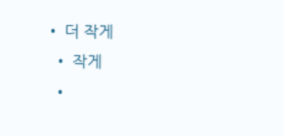• 더 작게
  • 작게
  •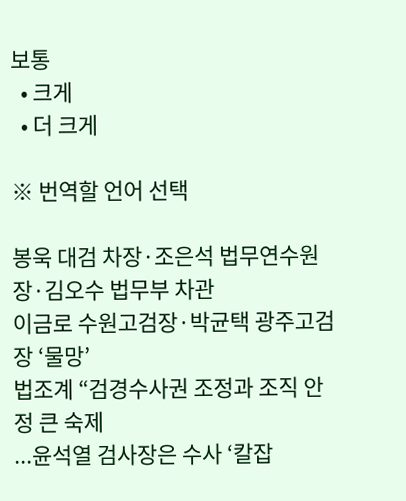보통
  • 크게
  • 더 크게

※ 번역할 언어 선택

봉욱 대검 차장·조은석 법무연수원장·김오수 법무부 차관
이금로 수원고검장·박균택 광주고검장 ‘물망’
법조계 “검경수사권 조정과 조직 안정 큰 숙제
...윤석열 검사장은 수사 ‘칼잡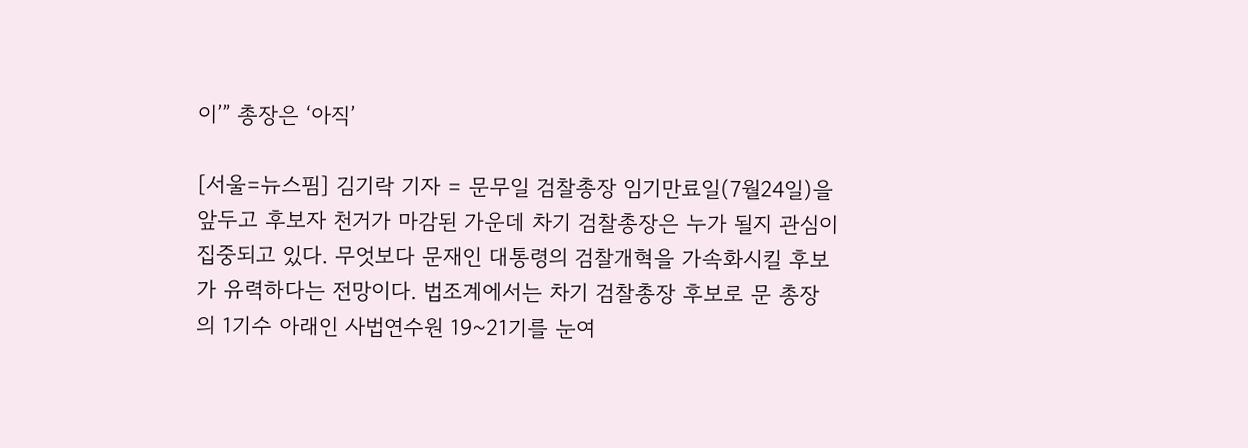이’” 총장은 ‘아직’

[서울=뉴스핌] 김기락 기자 = 문무일 검찰총장 임기만료일(7월24일)을 앞두고 후보자 천거가 마감된 가운데 차기 검찰총장은 누가 될지 관심이 집중되고 있다. 무엇보다 문재인 대통령의 검찰개혁을 가속화시킬 후보가 유력하다는 전망이다. 법조계에서는 차기 검찰총장 후보로 문 총장의 1기수 아래인 사법연수원 19~21기를 눈여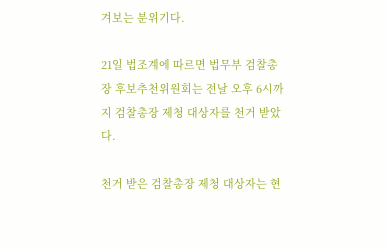겨보는 분위기다.

21일 법조계에 따르면 법무부 검찰총장 후보추천위원회는 전날 오후 6시까지 검찰총장 제청 대상자를 천거 받았다.

천거 받은 검찰총장 제청 대상자는 현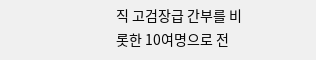직 고검장급 간부를 비롯한 10여명으로 전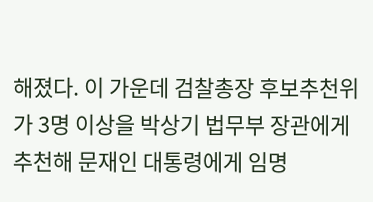해졌다. 이 가운데 검찰총장 후보추천위가 3명 이상을 박상기 법무부 장관에게 추천해 문재인 대통령에게 임명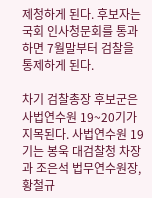제청하게 된다. 후보자는 국회 인사청문회를 통과하면 7월말부터 검찰을 통제하게 된다.

차기 검찰총장 후보군은 사법연수원 19~20기가 지목된다. 사법연수원 19기는 봉욱 대검찰청 차장과 조은석 법무연수원장, 황철규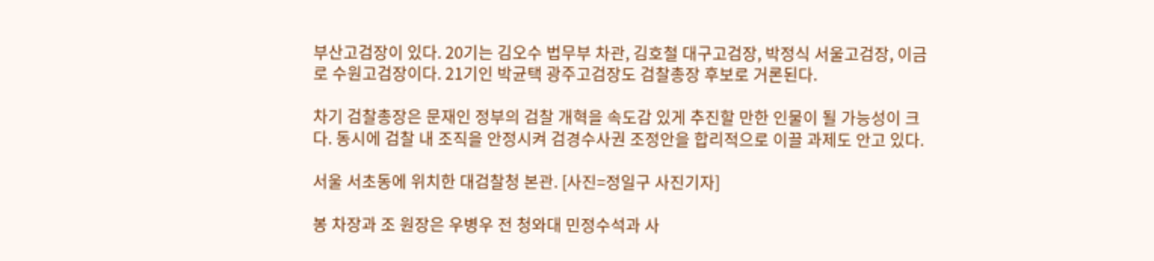부산고검장이 있다. 20기는 김오수 법무부 차관, 김호철 대구고검장, 박정식 서울고검장, 이금로 수원고검장이다. 21기인 박균택 광주고검장도 검찰총장 후보로 거론된다.

차기 검찰총장은 문재인 정부의 검찰 개혁을 속도감 있게 추진할 만한 인물이 될 가능성이 크다. 동시에 검찰 내 조직을 안정시켜 검경수사권 조정안을 합리적으로 이끌 과제도 안고 있다.

서울 서초동에 위치한 대검찰청 본관. [사진=정일구 사진기자]

봉 차장과 조 원장은 우병우 전 청와대 민정수석과 사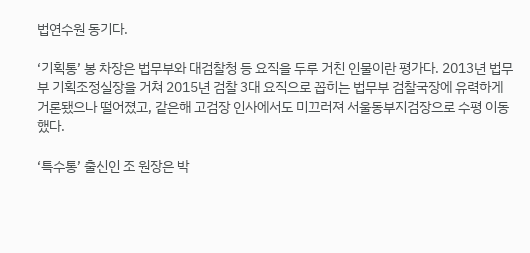법연수원 동기다.

‘기획통’ 봉 차장은 법무부와 대검찰청 등 요직을 두루 거친 인물이란 평가다. 2013년 법무부 기획조정실장을 거쳐 2015년 검찰 3대 요직으로 꼽히는 법무부 검찰국장에 유력하게 거론됐으나 떨어졌고, 같은해 고검장 인사에서도 미끄러져 서울동부지검장으로 수평 이동했다.

‘특수통’ 출신인 조 원장은 박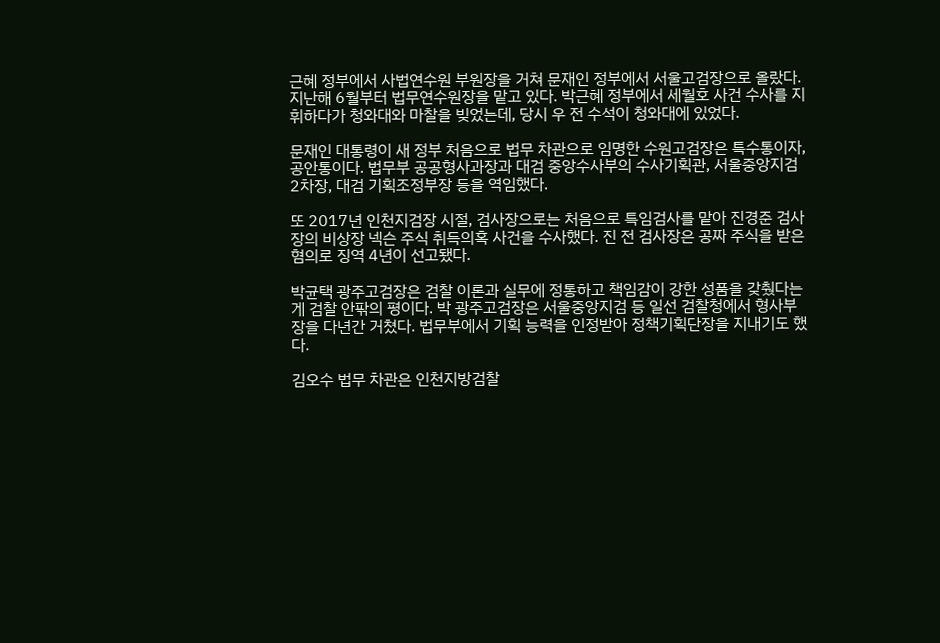근혜 정부에서 사법연수원 부원장을 거쳐 문재인 정부에서 서울고검장으로 올랐다. 지난해 6월부터 법무연수원장을 맡고 있다. 박근혜 정부에서 세월호 사건 수사를 지휘하다가 청와대와 마찰을 빚었는데, 당시 우 전 수석이 청와대에 있었다.

문재인 대통령이 새 정부 처음으로 법무 차관으로 임명한 수원고검장은 특수통이자, 공안통이다. 법무부 공공형사과장과 대검 중앙수사부의 수사기획관, 서울중앙지검 2차장, 대검 기획조정부장 등을 역임했다.

또 2017년 인천지검장 시절, 검사장으로는 처음으로 특임검사를 맡아 진경준 검사장의 비상장 넥슨 주식 취득의혹 사건을 수사했다. 진 전 검사장은 공짜 주식을 받은 혐의로 징역 4년이 선고됐다.

박균택 광주고검장은 검찰 이론과 실무에 정통하고 책임감이 강한 성품을 갖췄다는 게 검찰 안팎의 평이다. 박 광주고검장은 서울중앙지검 등 일선 검찰청에서 형사부장을 다년간 거쳤다. 법무부에서 기획 능력을 인정받아 정책기획단장을 지내기도 했다.

김오수 법무 차관은 인천지방검찰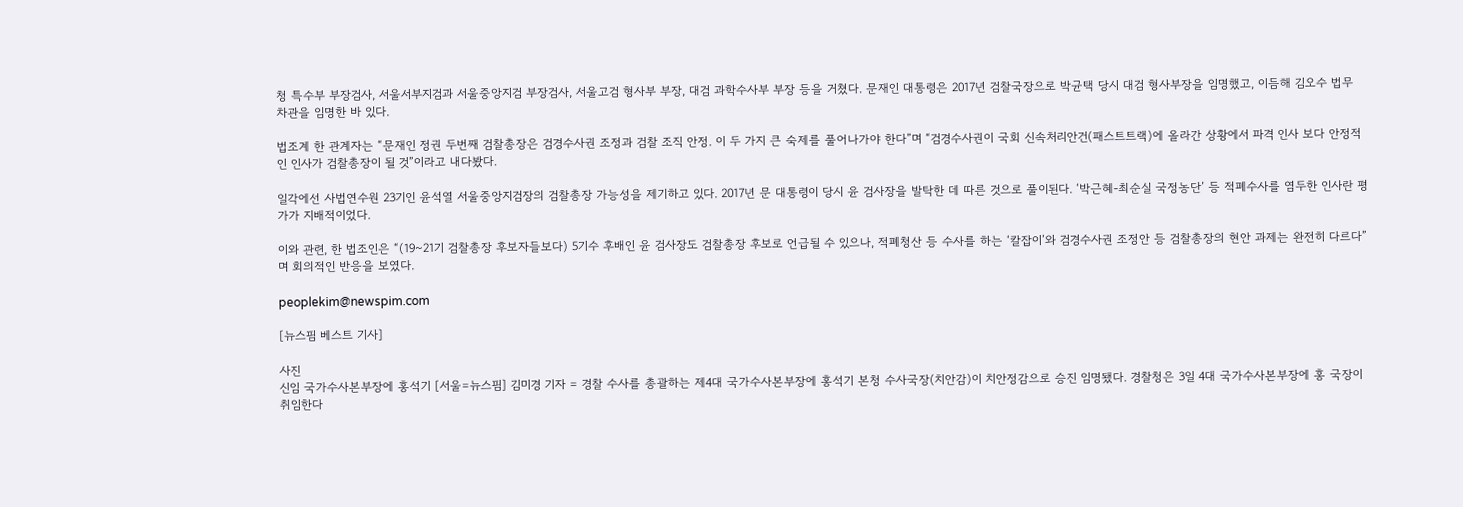청 특수부 부장검사, 서울서부지검과 서울중앙지검 부장검사, 서울고검 형사부 부장, 대검 과학수사부 부장 등을 거쳤다. 문재인 대통령은 2017년 검찰국장으로 박균택 당시 대검 형사부장을 임명했고, 이듬해 김오수 법무 차관을 임명한 바 있다.

법조계 한 관계자는 “문재인 정권 두번째 검찰총장은 검경수사권 조정과 검찰 조직 안정. 이 두 가지 큰 숙제를 풀어나가야 한다”며 “검경수사권이 국회 신속처리안건(패스트트랙)에 올라간 상황에서 파격 인사 보다 안정적인 인사가 검찰총장이 될 것”이라고 내다봤다.

일각에선 사법연수원 23기인 윤석열 서울중앙지검장의 검찰총장 가능성을 제기하고 있다. 2017년 문 대통령이 당시 윤 검사장을 발탁한 데 따른 것으로 풀이된다. ‘박근혜-최순실 국정농단’ 등 적폐수사를 염두한 인사란 평가가 지배적이었다.

이와 관련, 한 법조인은 “(19~21기 검찰총장 후보자들보다) 5기수 후배인 윤 검사장도 검찰총장 후보로 언급될 수 있으나, 적폐청산 등 수사를 하는 ‘칼잡이’와 검경수사권 조정안 등 검찰총장의 현안 과제는 완전히 다르다”며 회의적인 반응을 보였다.

peoplekim@newspim.com

[뉴스핌 베스트 기사]

사진
신임 국가수사본부장에 홍석기 [서울=뉴스핌] 김미경 기자 = 경찰 수사를 총괄하는 제4대 국가수사본부장에 홍석기 본청 수사국장(치안감)이 치안정감으로 승진 임명됐다. 경찰청은 3일 4대 국가수사본부장에 홍 국장이 취임한다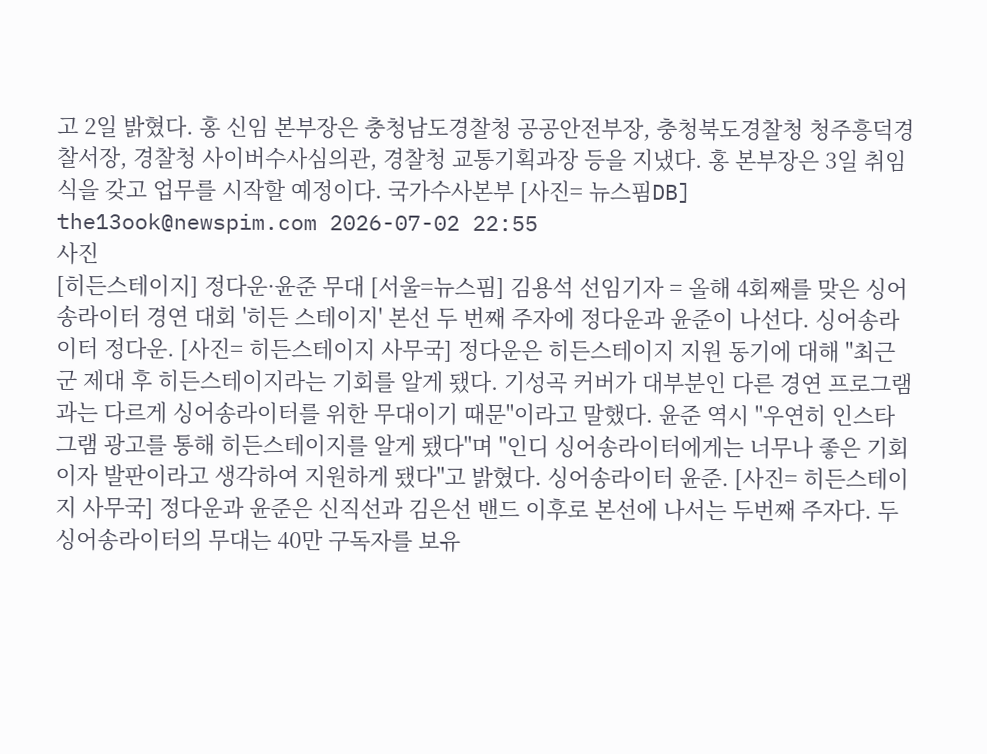고 2일 밝혔다. 홍 신임 본부장은 충청남도경찰청 공공안전부장, 충청북도경찰청 청주흥덕경찰서장, 경찰청 사이버수사심의관, 경찰청 교통기획과장 등을 지냈다. 홍 본부장은 3일 취임식을 갖고 업무를 시작할 예정이다. 국가수사본부 [사진= 뉴스핌DB] the13ook@newspim.com 2026-07-02 22:55
사진
[히든스테이지] 정다운·윤준 무대 [서울=뉴스핌] 김용석 선임기자 = 올해 4회째를 맞은 싱어송라이터 경연 대회 '히든 스테이지' 본선 두 번째 주자에 정다운과 윤준이 나선다. 싱어송라이터 정다운. [사진= 히든스테이지 사무국] 정다운은 히든스테이지 지원 동기에 대해 "최근 군 제대 후 히든스테이지라는 기회를 알게 됐다. 기성곡 커버가 대부분인 다른 경연 프로그램과는 다르게 싱어송라이터를 위한 무대이기 때문"이라고 말했다. 윤준 역시 "우연히 인스타그램 광고를 통해 히든스테이지를 알게 됐다"며 "인디 싱어송라이터에게는 너무나 좋은 기회이자 발판이라고 생각하여 지원하게 됐다"고 밝혔다. 싱어송라이터 윤준. [사진= 히든스테이지 사무국] 정다운과 윤준은 신직선과 김은선 밴드 이후로 본선에 나서는 두번째 주자다. 두 싱어송라이터의 무대는 40만 구독자를 보유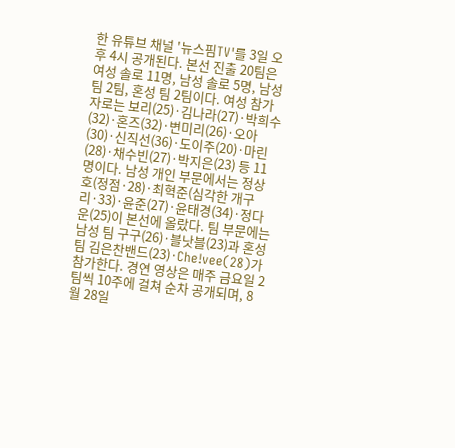한 유튜브 채널 '뉴스핌TV'를 3일 오후 4시 공개된다. 본선 진출 20팀은 여성 솔로 11명, 남성 솔로 5명, 남성 팀 2팀, 혼성 팀 2팀이다. 여성 참가자로는 보리(25)·김나라(27)·박희수(32)·혼즈(32)·변미리(26)·오아(30)·신직선(36)·도이주(20)·마린(28)·채수빈(27)·박지은(23) 등 11명이다. 남성 개인 부문에서는 정상호(정점·28)·최혁준(심각한 개구리·33)·윤준(27)·윤태경(34)·정다운(25)이 본선에 올랐다. 팀 부문에는 남성 팀 구구(26)·블낫블(23)과 혼성 팀 김은찬밴드(23)·Che!vee(28)가 참가한다. 경연 영상은 매주 금요일 2팀씩 10주에 걸쳐 순차 공개되며, 8월 28일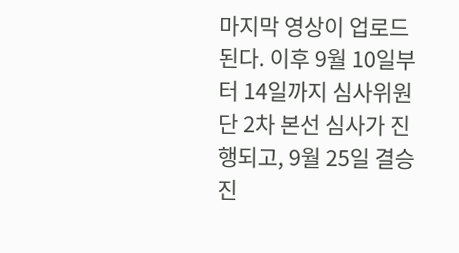마지막 영상이 업로드된다. 이후 9월 10일부터 14일까지 심사위원단 2차 본선 심사가 진행되고, 9월 25일 결승 진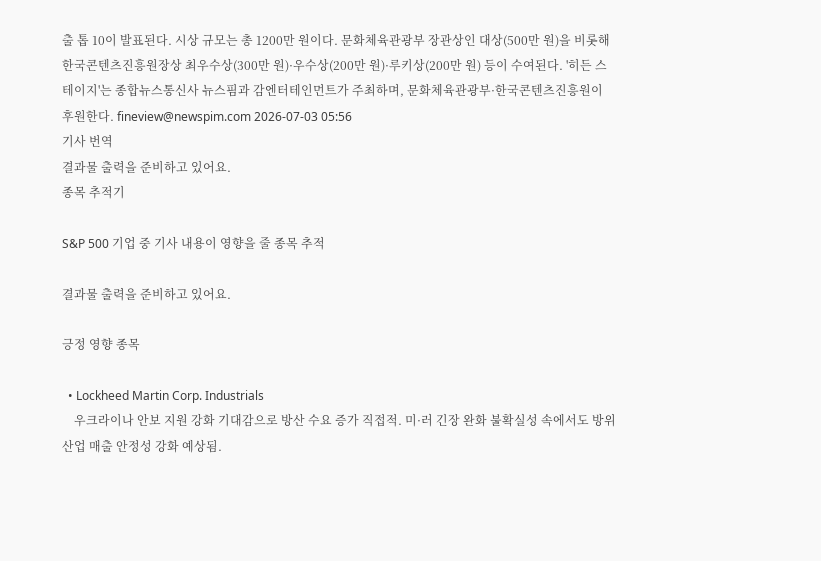출 톱 10이 발표된다. 시상 규모는 총 1200만 원이다. 문화체육관광부 장관상인 대상(500만 원)을 비롯해 한국콘텐츠진흥원장상 최우수상(300만 원)·우수상(200만 원)·루키상(200만 원) 등이 수여된다. '히든 스테이지'는 종합뉴스통신사 뉴스핌과 감엔터테인먼트가 주최하며, 문화체육관광부·한국콘텐츠진흥원이 후원한다. fineview@newspim.com 2026-07-03 05:56
기사 번역
결과물 출력을 준비하고 있어요.
종목 추적기

S&P 500 기업 중 기사 내용이 영향을 줄 종목 추적

결과물 출력을 준비하고 있어요.

긍정 영향 종목

  • Lockheed Martin Corp. Industrials
    우크라이나 안보 지원 강화 기대감으로 방산 수요 증가 직접적. 미·러 긴장 완화 불확실성 속에서도 방위산업 매출 안정성 강화 예상됨.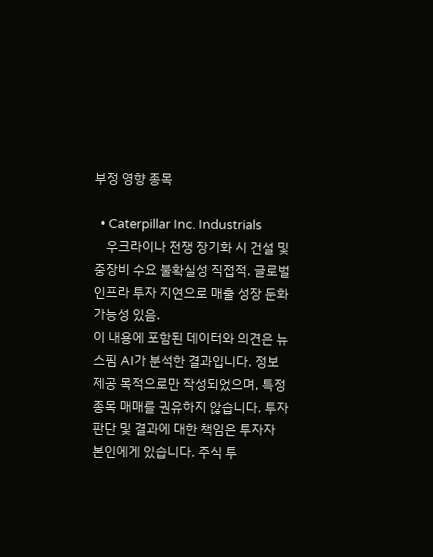부정 영향 종목

  • Caterpillar Inc. Industrials
    우크라이나 전쟁 장기화 시 건설 및 중장비 수요 불확실성 직접적. 글로벌 인프라 투자 지연으로 매출 성장 둔화 가능성 있음.
이 내용에 포함된 데이터와 의견은 뉴스핌 AI가 분석한 결과입니다. 정보 제공 목적으로만 작성되었으며, 특정 종목 매매를 권유하지 않습니다. 투자 판단 및 결과에 대한 책임은 투자자 본인에게 있습니다. 주식 투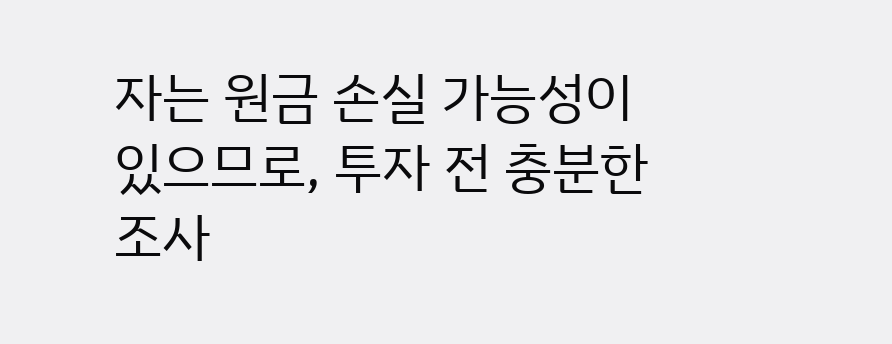자는 원금 손실 가능성이 있으므로, 투자 전 충분한 조사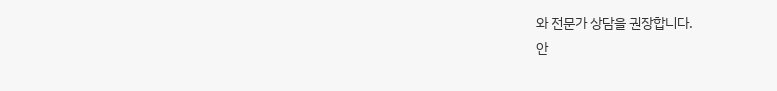와 전문가 상담을 권장합니다.
안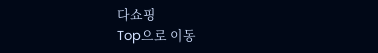다쇼핑
Top으로 이동